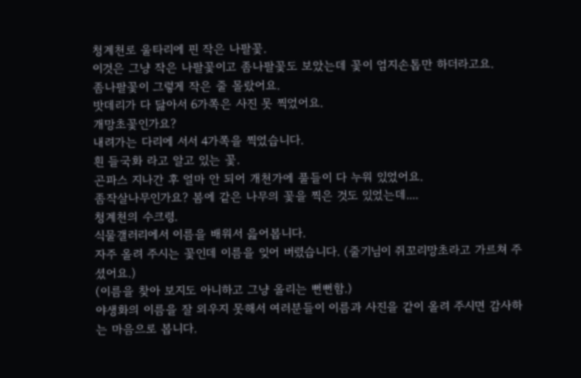청계천로 울타리에 핀 작은 나팔꽃.
이것은 그냥 작은 나팔꽃이고 좀나팔꽃도 보았는데 꽃이 엄지손톱만 하더라고요.
좀나팔꽃이 그렇게 작은 줄 몰랐어요.
밧데리가 다 닳아서 6가쪽은 사진 못 찍었어요.
개망초꽃인가요?
내려가는 다리에 서서 4가쪽을 찍었습니다.
흰 들국화 라고 알고 있는 꽃.
곤파스 지나간 후 얼마 안 되어 개천가에 풀들이 다 누워 있었어요.
좀작살나무인가요? 봄에 같은 나무의 꽃을 찍은 것도 있었는데....
청계천의 수크령.
식물갤러리에서 이름을 배워서 읊어봅니다.
자주 올려 주시는 꽃인데 이름을 잊어 버렸습니다. (줄기님이 쥐꼬리망초라고 가르쳐 주셨어요.)
(이름을 찾아 보지도 아니하고 그냥 올리는 뻔뻔함.)
야생화의 이름을 잘 외우지 못해서 여러분들이 이름과 사진을 같이 올려 주시면 감사하는 마음으로 봅니다.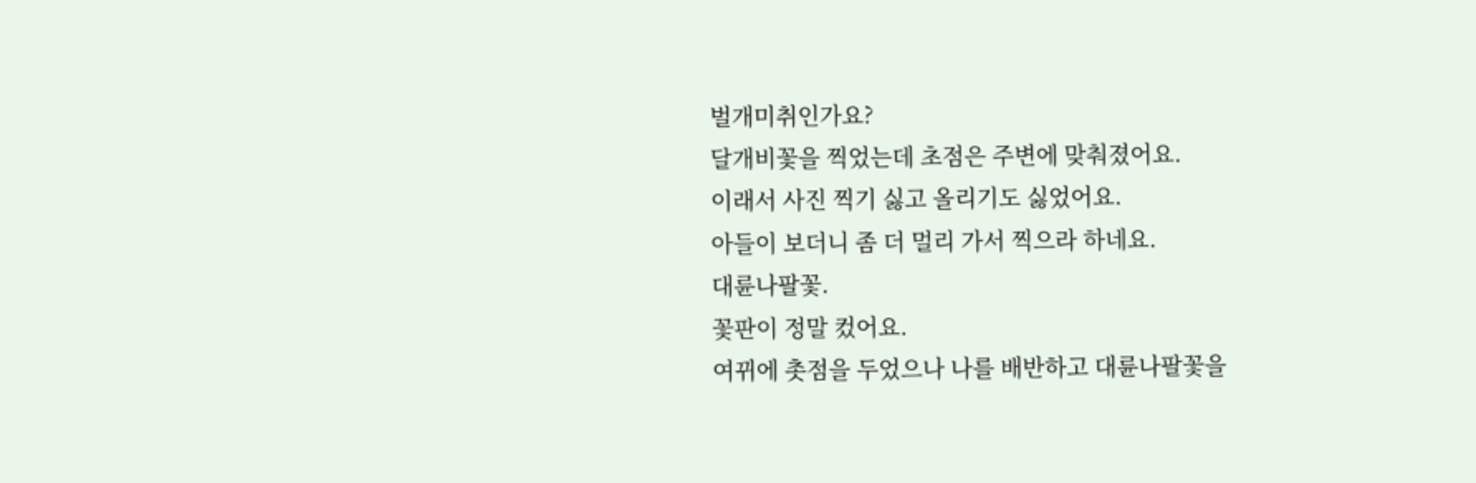벌개미취인가요?
달개비꽃을 찍었는데 초점은 주변에 맞춰졌어요.
이래서 사진 찍기 싫고 올리기도 싫었어요.
아들이 보더니 좀 더 멀리 가서 찍으라 하네요.
대륜나팔꽃.
꽃판이 정말 컸어요.
여뀌에 촛점을 두었으나 나를 배반하고 대륜나팔꽃을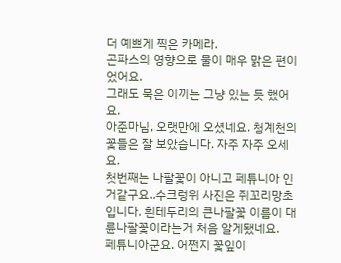더 예쁘게 찍은 카메라.
곤파스의 영향으로 물이 매우 맑은 편이었어요.
그래도 묵은 이끼는 그냥 있는 듯 했어요.
아준마님, 오랫만에 오셨네요. 청계천의 꽃들은 잘 보았습니다. 자주 자주 오세요.
첫번째는 나팔꽃이 아니고 페튜니아 인거같구요..수크렁위 사진은 쥐꼬리망초입니다. 흰테두리의 큰나팔꽃 이름이 대륜나팔꽃이라는거 처음 알게됐네요.
페튜니아군요. 어쩐지 꽃잎이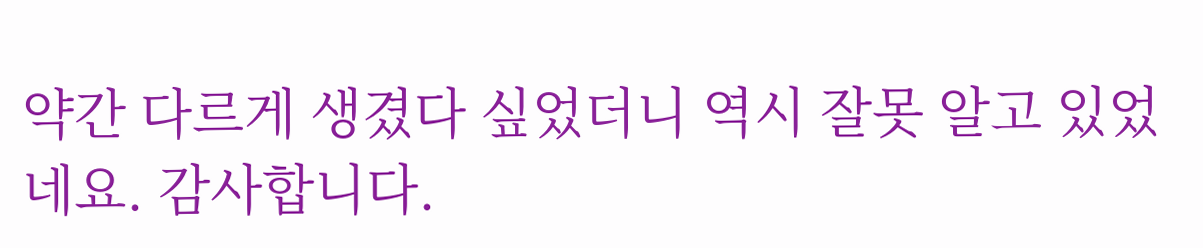약간 다르게 생겼다 싶었더니 역시 잘못 알고 있었네요. 감사합니다.